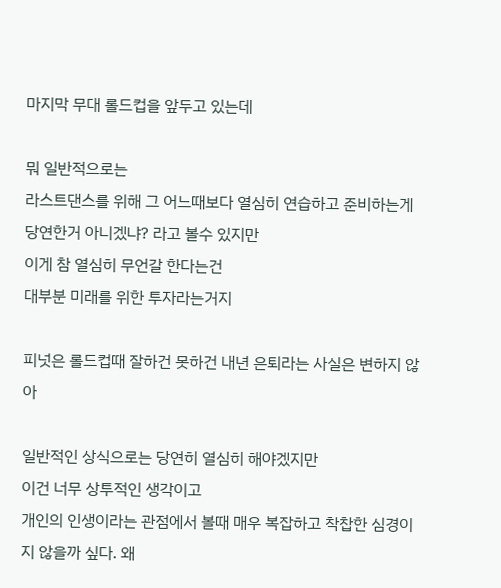마지막 무대 롤드컵을 앞두고 있는데

뭐 일반적으로는
라스트댄스를 위해 그 어느때보다 열심히 연습하고 준비하는게
당연한거 아니겠냐? 라고 볼수 있지만
이게 참 열심히 무언갈 한다는건
대부분 미래를 위한 투자라는거지

피넛은 롤드컵때 잘하건 못하건 내년 은퇴라는 사실은 변하지 않아

일반적인 상식으로는 당연히 열심히 해야겠지만
이건 너무 상투적인 생각이고
개인의 인생이라는 관점에서 볼때 매우 복잡하고 착찹한 심경이지 않을까 싶다. 왜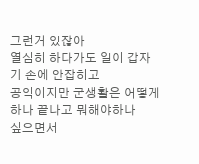그런거 있잖아
열심히 하다가도 일이 갑자기 손에 안잡히고
공익이지만 군생활은 어떻게하나 끝나고 뭐해야하나
싶으면서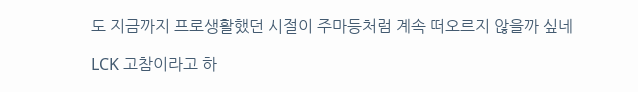도 지금까지 프로생활했던 시절이 주마등처럼 계속 떠오르지 않을까 싶네

LCK 고참이라고 하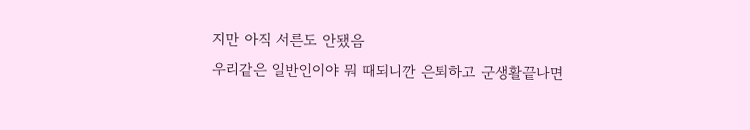지만 아직 서른도 안됐음
우리같은 일반인이야 뭐 때되니깐 은퇴하고 군생활끝나면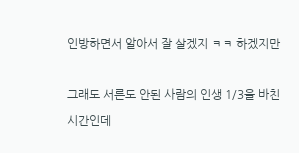인방하면서 알아서 잘 살겠지 ㅋㅋ 하겠지만

그래도 서른도 안된 사람의 인생 1/3을 바친 시간인데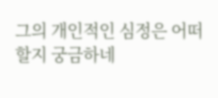그의 개인적인 심정은 어떠할지 궁금하네